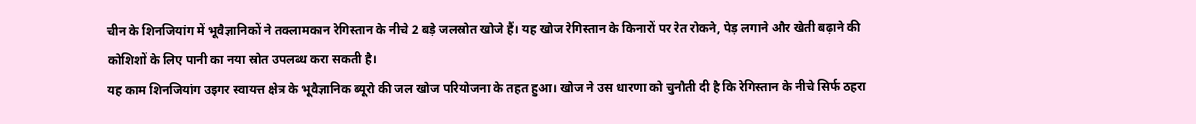चीन के शिनजियांग में भूवैज्ञानिकों ने तक्लामकान रेगिस्तान के नीचे 2 बड़े जलस्रोत खोजे हैं। यह खोज रेगिस्तान के किनारों पर रेत रोकने, पेड़ लगाने और खेती बढ़ाने की कोशिशों के लिए पानी का नया स्रोत उपलब्ध करा सकती है।
यह काम शिनजियांग उइगर स्वायत्त क्षेत्र के भूवैज्ञानिक ब्यूरो की जल खोज परियोजना के तहत हुआ। खोज ने उस धारणा को चुनौती दी है कि रेगिस्तान के नीचे सिर्फ ठहरा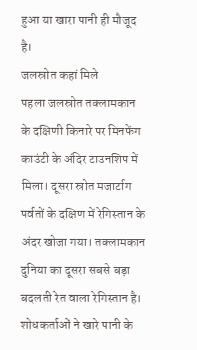हुआ या खारा पानी ही मौजूद है।
जलस्रोत कहां मिले
पहला जलस्रोत तक्लामकान के दक्षिणी किनारे पर मिनफेंग काउंटी के अंदिर टाउनशिप में मिला। दूसरा स्रोत मजार्टाग पर्वतों के दक्षिण में रेगिस्तान के अंदर खोजा गया। तक्लामकान दुनिया का दूसरा सबसे बड़ा बदलती रेत वाला रेगिस्तान है।
शोधकर्ताओं ने खारे पानी के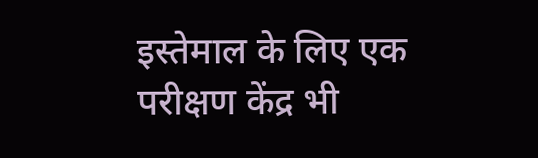इस्तेमाल के लिए एक परीक्षण केंद्र भी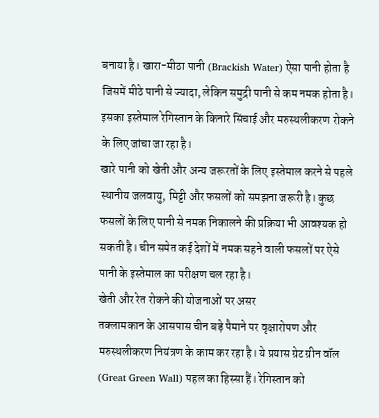बनाया है। खारा-मीठा पानी (Brackish Water) ऐसा पानी होता है जिसमें मीठे पानी से ज्यादा, लेकिन समुद्री पानी से कम नमक होता है। इसका इस्तेमाल रेगिस्तान के किनारे सिंचाई और मरुस्थलीकरण रोकने के लिए जांचा जा रहा है।
खारे पानी को खेती और अन्य जरूरतों के लिए इस्तेमाल करने से पहले स्थानीय जलवायु, मिट्टी और फसलों को समझना जरूरी है। कुछ फसलों के लिए पानी से नमक निकालने की प्रक्रिया भी आवश्यक हो सकती है। चीन समेत कई देशों में नमक सहने वाली फसलों पर ऐसे पानी के इस्तेमाल का परीक्षण चल रहा है।
खेती और रेत रोकने की योजनाओं पर असर
तक्लामकान के आसपास चीन बड़े पैमाने पर वृक्षारोपण और मरुस्थलीकरण नियंत्रण के काम कर रहा है। ये प्रयास ग्रेट ग्रीन वॉल (Great Green Wall) पहल का हिस्सा हैं। रेगिस्तान को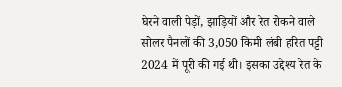घेरने वाली पेड़ों, झाड़ियों और रेत रोकने वाले सोलर पैनलों की 3,050 किमी लंबी हरित पट्टी 2024 में पूरी की गई थी। इसका उद्देश्य रेत के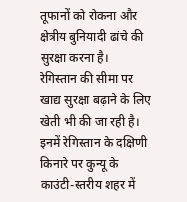तूफानों को रोकना और क्षेत्रीय बुनियादी ढांचे की सुरक्षा करना है।
रेगिस्तान की सीमा पर खाद्य सुरक्षा बढ़ाने के लिए खेती भी की जा रही है। इनमें रेगिस्तान के दक्षिणी किनारे पर कुन्यू के काउंटी-स्तरीय शहर में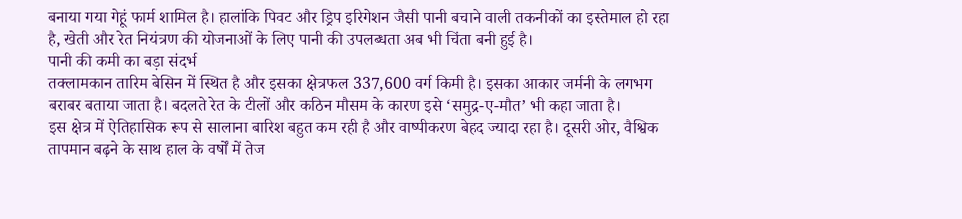बनाया गया गेहूं फार्म शामिल है। हालांकि पिवट और ड्रिप इरिगेशन जैसी पानी बचाने वाली तकनीकों का इस्तेमाल हो रहा है, खेती और रेत नियंत्रण की योजनाओं के लिए पानी की उपलब्धता अब भी चिंता बनी हुई है।
पानी की कमी का बड़ा संदर्भ
तक्लामकान तारिम बेसिन में स्थित है और इसका क्षेत्रफल 337,600 वर्ग किमी है। इसका आकार जर्मनी के लगभग बराबर बताया जाता है। बदलते रेत के टीलों और कठिन मौसम के कारण इसे ‘समुद्र-ए-मौत’ भी कहा जाता है।
इस क्षेत्र में ऐतिहासिक रूप से सालाना बारिश बहुत कम रही है और वाष्पीकरण बेहद ज्यादा रहा है। दूसरी ओर, वैश्विक तापमान बढ़ने के साथ हाल के वर्षों में तेज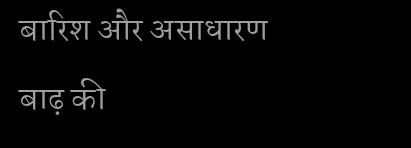बारिश और असाधारण बाढ़ की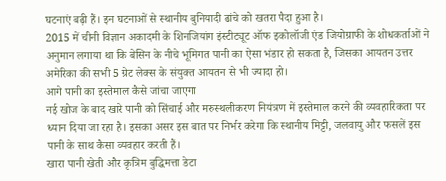घटनाएं बढ़ी हैं। इन घटनाओं से स्थानीय बुनियादी ढांचे को खतरा पैदा हुआ है।
2015 में चीनी विज्ञान अकादमी के शिनजियांग इंस्टीट्यूट ऑफ इकोलॉजी एंड जियोग्राफी के शोधकर्ताओं ने अनुमान लगाया था कि बेसिन के नीचे भूमिगत पानी का ऐसा भंडार हो सकता है, जिसका आयतन उत्तर अमेरिका की सभी 5 ग्रेट लेक्स के संयुक्त आयतन से भी ज्यादा हो।
आगे पानी का इस्तेमाल कैसे जांचा जाएगा
नई खोज के बाद खारे पानी को सिंचाई और मरुस्थलीकरण नियंत्रण में इस्तेमाल करने की व्यवहारिकता पर ध्यान दिया जा रहा है। इसका असर इस बात पर निर्भर करेगा कि स्थानीय मिट्टी, जलवायु और फसलें इस पानी के साथ कैसा व्यवहार करती हैं।
खारा पानी खेती और कृत्रिम बुद्धिमत्ता डेटा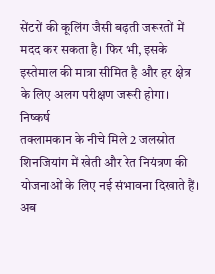सेंटरों की कूलिंग जैसी बढ़ती जरूरतों में मदद कर सकता है। फिर भी, इसके इस्तेमाल की मात्रा सीमित है और हर क्षेत्र के लिए अलग परीक्षण जरूरी होगा।
निष्कर्ष
तक्लामकान के नीचे मिले 2 जलस्रोत शिनजियांग में खेती और रेत नियंत्रण की योजनाओं के लिए नई संभावना दिखाते हैं। अब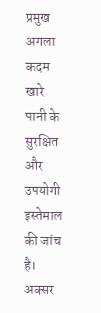प्रमुख अगला कदम खारे पानी के सुरक्षित और उपयोगी इस्तेमाल की जांच है।
अक्सर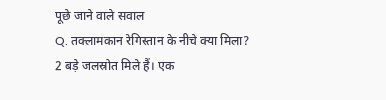पूछे जाने वाले सवाल
Q. तक्लामकान रेगिस्तान के नीचे क्या मिला?
2 बड़े जलस्रोत मिले हैं। एक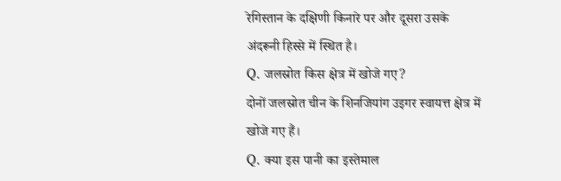रेगिस्तान के दक्षिणी किनारे पर और दूसरा उसके अंदरूनी हिस्से में स्थित है।
Q. जलस्रोत किस क्षेत्र में खोजे गए?
दोनों जलस्रोत चीन के शिनजियांग उइगर स्वायत्त क्षेत्र में खोजे गए हैं।
Q. क्या इस पानी का इस्तेमाल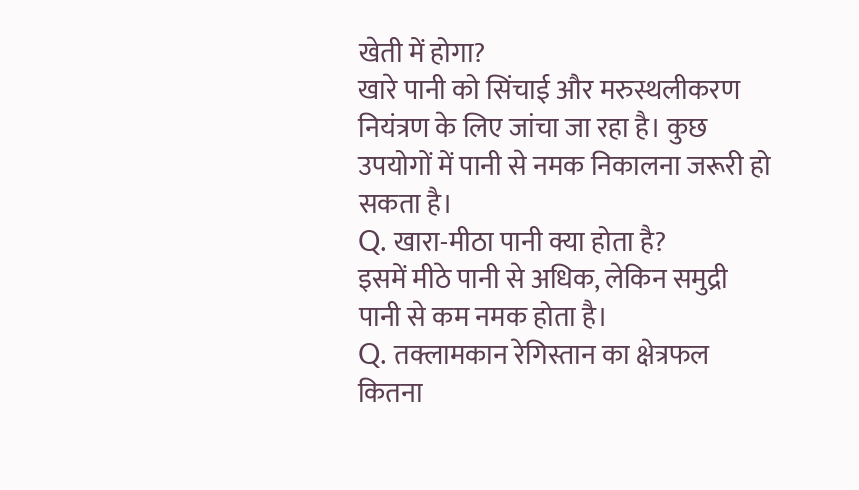खेती में होगा?
खारे पानी को सिंचाई और मरुस्थलीकरण नियंत्रण के लिए जांचा जा रहा है। कुछ उपयोगों में पानी से नमक निकालना जरूरी हो सकता है।
Q. खारा-मीठा पानी क्या होता है?
इसमें मीठे पानी से अधिक, लेकिन समुद्री पानी से कम नमक होता है।
Q. तक्लामकान रेगिस्तान का क्षेत्रफल कितना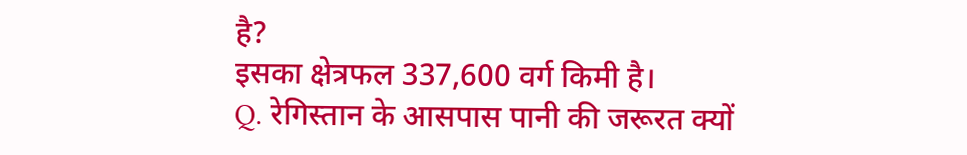है?
इसका क्षेत्रफल 337,600 वर्ग किमी है।
Q. रेगिस्तान के आसपास पानी की जरूरत क्यों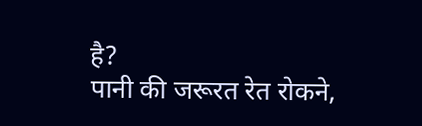है?
पानी की जरूरत रेत रोकने,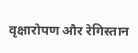वृक्षारोपण और रेगिस्तान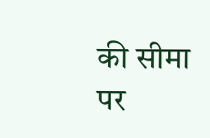की सीमा पर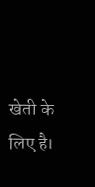खेती के लिए है।